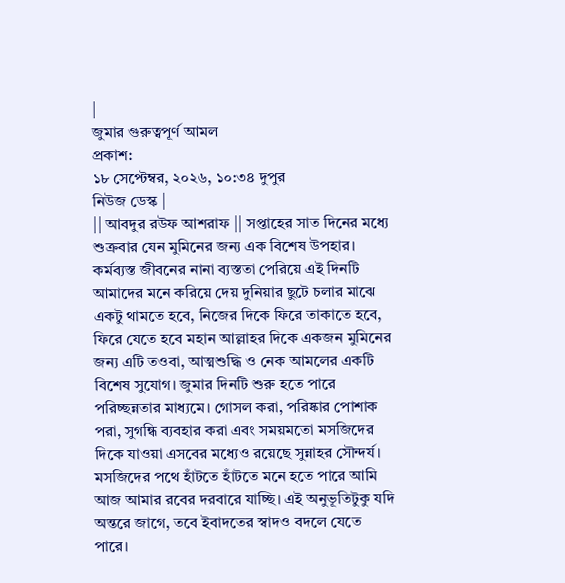|
জুমার গুরুত্বপূর্ণ আমল
প্রকাশ:
১৮ সেপ্টেম্বর, ২০২৬, ১০:৩৪ দুপুর
নিউজ ডেস্ক |
|| আবদুর রউফ আশরাফ || সপ্তাহের সাত দিনের মধ্যে শুক্রবার যেন মুমিনের জন্য এক বিশেষ উপহার। কর্মব্যস্ত জীবনের নানা ব্যস্ততা পেরিয়ে এই দিনটি আমাদের মনে করিয়ে দেয় দুনিয়ার ছুটে চলার মাঝে একটু থামতে হবে, নিজের দিকে ফিরে তাকাতে হবে, ফিরে যেতে হবে মহান আল্লাহর দিকে একজন মুমিনের জন্য এটি তওবা, আত্মশুদ্ধি ও নেক আমলের একটি বিশেষ সুযোগ। জুমার দিনটি শুরু হতে পারে পরিচ্ছন্নতার মাধ্যমে। গোসল করা, পরিষ্কার পোশাক পরা, সুগন্ধি ব্যবহার করা এবং সময়মতো মসজিদের দিকে যাওয়া এসবের মধ্যেও রয়েছে সুন্নাহর সৌন্দর্য। মসজিদের পথে হাঁটতে হাঁটতে মনে হতে পারে আমি আজ আমার রবের দরবারে যাচ্ছি। এই অনুভূতিটুকু যদি অন্তরে জাগে, তবে ইবাদতের স্বাদও বদলে যেতে পারে।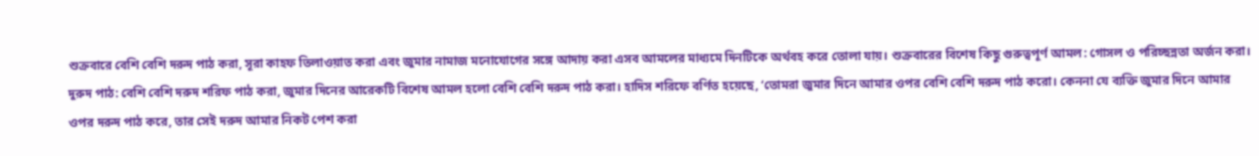শুক্রবারে বেশি বেশি দরুদ পাঠ করা, সূরা কাহফ তিলাওয়াত করা এবং জুমার নামাজ মনোযোগের সঙ্গে আদায় করা এসব আমলের মাধ্যমে দিনটিকে অর্থবহ করে তোলা যায়। শুক্রবারের বিশেষ কিছু গুরুত্বপূর্ণ আমল: গোসল ও পরিচ্ছন্নতা অর্জন করা। দুরুদ পাঠ: বেশি বেশি দরুদ শরিফ পাঠ করা, জুমার দিনের আরেকটি বিশেষ আমল হলো বেশি বেশি দরুদ পাঠ করা। হাদিস শরিফে বর্ণিত হয়েছে, ‘তোমরা জুমার দিনে আমার ওপর বেশি বেশি দরুদ পাঠ করো। কেননা যে ব্যক্তি জুমার দিনে আমার ওপর দরুদ পাঠ করে, তার সেই দরুদ আমার নিকট পেশ করা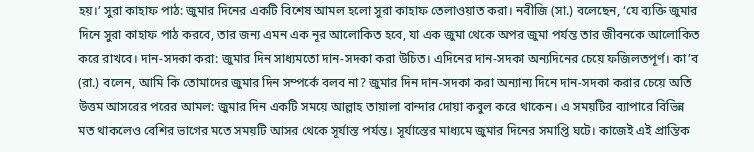হয়।’ সুরা কাহাফ পাঠ: জুমার দিনের একটি বিশেষ আমল হলো সুরা কাহাফ তেলাওয়াত করা। নবীজি (সা.) বলেছেন, ‘যে ব্যক্তি জুমার দিনে সুরা কাহাফ পাঠ করবে, তার জন্য এমন এক নূর আলোকিত হবে, যা এক জুমা থেকে অপর জুমা পর্যন্ত তার জীবনকে আলোকিত করে রাখবে। দান-সদকা করা: জুমার দিন সাধ্যমতো দান-সদকা করা উচিত। এদিনের দান-সদকা অন্যদিনের চেয়ে ফজিলতপূর্ণ। কা’ব (রা.) বলেন, আমি কি তোমাদের জুমার দিন সম্পর্কে বলব না? জুমার দিন দান-সদকা করা অন্যান্য দিনে দান-সদকা করার চেয়ে অতি উত্তম আসরের পরের আমল: জুমার দিন একটি সময়ে আল্লাহ তায়ালা বান্দার দোয়া কবুল করে থাকেন। এ সময়টির ব্যাপারে বিভিন্ন মত থাকলেও বেশির ভাগের মতে সময়টি আসর থেকে সূর্যাস্ত পর্যন্ত। সূর্যাস্তের মাধ্যমে জুমার দিনের সমাপ্তি ঘটে। কাজেই এই প্রান্তিক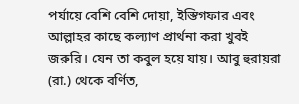পর্যায়ে বেশি বেশি দোয়া, ইস্তিগফার এবং আল্লাহর কাছে কল্যাণ প্রার্থনা করা খুবই জরুরি। যেন তা কবুল হয়ে যায়। আবু হুরায়রা (রা.) থেকে বর্ণিত,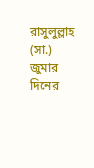রাসুলুল্লাহ (সা.) জুমার দিনের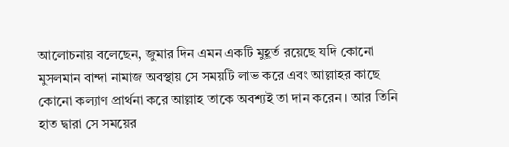আলোচনায় বলেছেন, জুমার দিন এমন একটি মুহূর্ত রয়েছে যদি কোনো মুসলমান বান্দা নামাজ অবস্থায় সে সময়টি লাভ করে এবং আল্লাহর কাছে কোনো কল্যাণ প্রার্থনা করে আল্লাহ তাকে অবশ্যই তা দান করেন। আর তিনি হাত দ্বারা সে সময়ের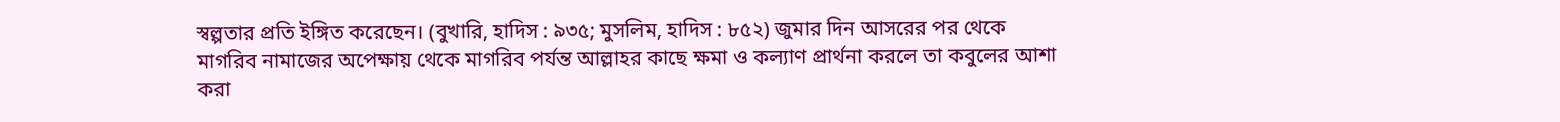স্বল্পতার প্রতি ইঙ্গিত করেছেন। (বুখারি, হাদিস : ৯৩৫; মুসলিম, হাদিস : ৮৫২) জুমার দিন আসরের পর থেকে মাগরিব নামাজের অপেক্ষায় থেকে মাগরিব পর্যন্ত আল্লাহর কাছে ক্ষমা ও কল্যাণ প্রার্থনা করলে তা কবুলের আশা করা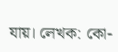যায়। লেখক: কো-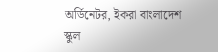অর্ডিনেটর, ইকরা বাংলাদেশ স্কুল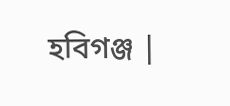হবিগঞ্জ |